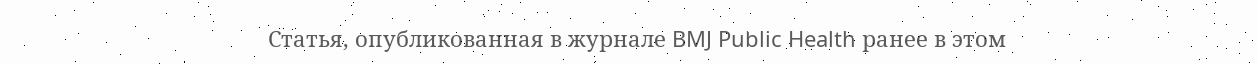Статья, опубликованная в журнале BMJ Public Health ранее в этом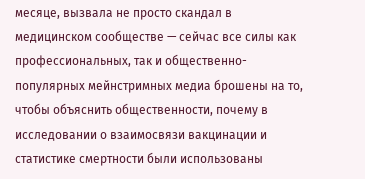месяце, вызвала не просто скандал в медицинском сообществе — сейчас все силы как профессиональных, так и общественно-популярных мейнстримных медиа брошены на то, чтобы объяснить общественности, почему в исследовании о взаимосвязи вакцинации и статистике смертности были использованы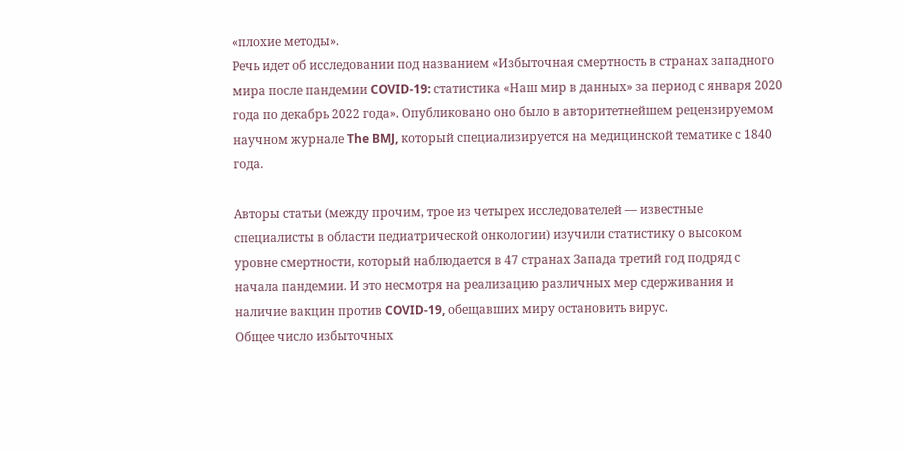«плохие методы».
Речь идет об исследовании под названием «Избыточная смертность в странах западного мира после пандемии COVID-19: статистика «Наш мир в данных» за период с января 2020 года по декабрь 2022 года». Опубликовано оно было в авторитетнейшем рецензируемом научном журнале The BMJ, который специализируется на медицинской тематике с 1840 года.

Авторы статьи (между прочим, трое из четырех исследователей — известные специалисты в области педиатрической онкологии) изучили статистику о высоком уровне смертности, который наблюдается в 47 странах Запада третий год подряд с начала пандемии. И это несмотря на реализацию различных мер сдерживания и наличие вакцин против COVID-19, обещавших миру остановить вирус.
Общее число избыточных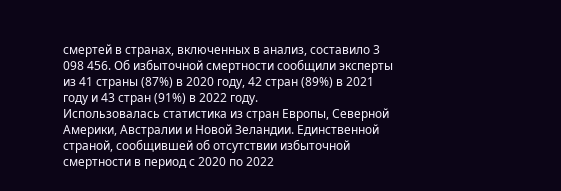смертей в странах, включенных в анализ, составило 3 098 456. Об избыточной смертности сообщили эксперты из 41 страны (87%) в 2020 году, 42 стран (89%) в 2021 году и 43 стран (91%) в 2022 году.
Использовалась статистика из стран Европы, Северной Америки, Австралии и Новой Зеландии. Единственной страной, сообщившей об отсутствии избыточной смертности в период с 2020 по 2022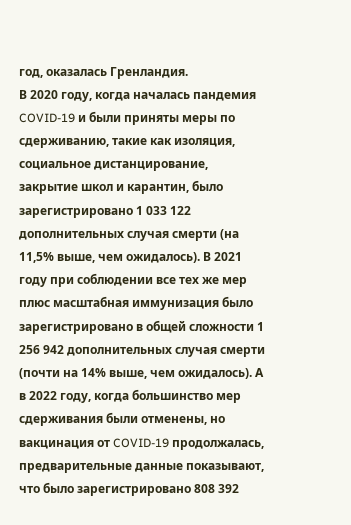год, оказалась Гренландия.
В 2020 году, когда началась пандемия COVID-19 и были приняты меры по сдерживанию, такие как изоляция, социальное дистанцирование, закрытие школ и карантин, было зарегистрировано 1 033 122 дополнительных случая смерти (на 11,5% выше, чем ожидалось). В 2021 году при соблюдении все тех же мер плюс масштабная иммунизация было зарегистрировано в общей сложности 1 256 942 дополнительных случая смерти (почти на 14% выше, чем ожидалось). А в 2022 году, когда большинство мер сдерживания были отменены, но вакцинация от COVID-19 продолжалась, предварительные данные показывают, что было зарегистрировано 808 392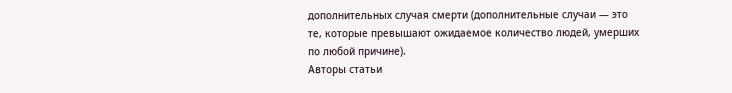дополнительных случая смерти (дополнительные случаи — это те, которые превышают ожидаемое количество людей, умерших по любой причине).
Авторы статьи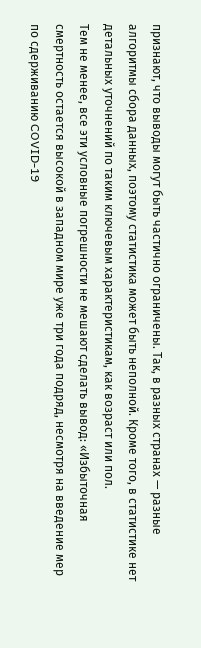признают, что выводы могут быть частично ограничены. Так, в разных странах — разные алгоритмы сбора данных, поэтому статистика может быть неполной. Кроме того, в статистике нет детальных уточнений по таким ключевым характеристикам, как возраст или пол.
Тем не менее, все эти условные погрешности не мешают сделать вывод: «Избыточная смертность остается высокой в западном мире уже три года подряд, несмотря на введение мер по сдерживанию COVID-19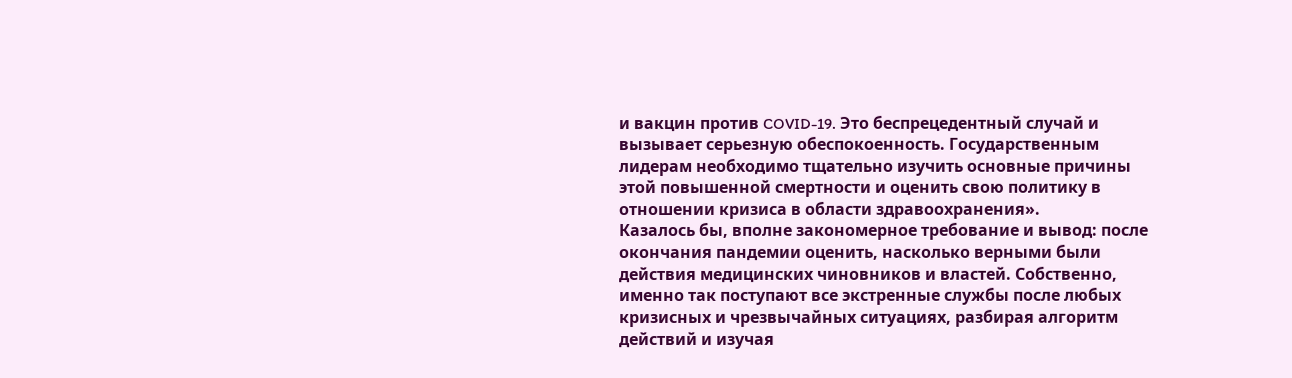и вакцин против COVID-19. Это беспрецедентный случай и вызывает серьезную обеспокоенность. Государственным лидерам необходимо тщательно изучить основные причины этой повышенной смертности и оценить свою политику в отношении кризиса в области здравоохранения».
Казалось бы, вполне закономерное требование и вывод: после окончания пандемии оценить, насколько верными были действия медицинских чиновников и властей. Собственно, именно так поступают все экстренные службы после любых кризисных и чрезвычайных ситуациях, разбирая алгоритм действий и изучая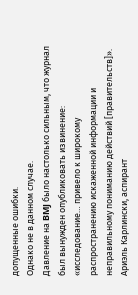допущенные ошибки.
Однако не в данном случае.
Давление на BMJ было настолько сильным, что журнал был вынужден опубликовать извинение: «исследование… привело к широкому распространению искаженной информации и неправильному пониманию действий [правительств]». Ариэль Карлински, аспирант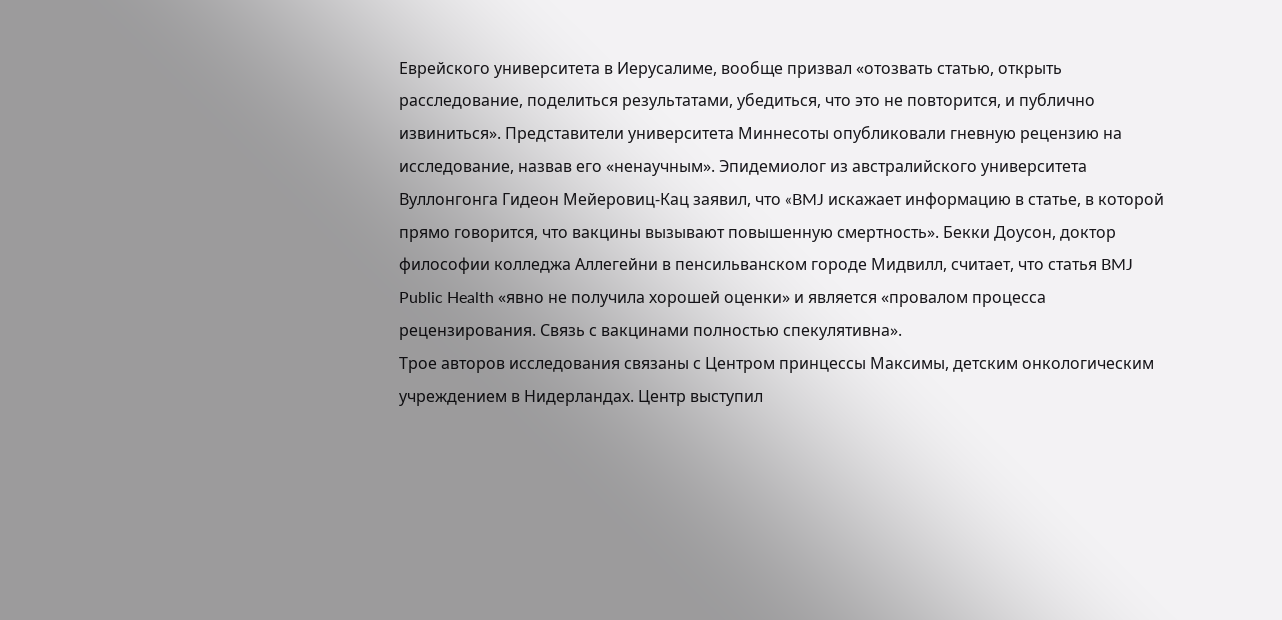Еврейского университета в Иерусалиме, вообще призвал «отозвать статью, открыть расследование, поделиться результатами, убедиться, что это не повторится, и публично извиниться». Представители университета Миннесоты опубликовали гневную рецензию на исследование, назвав его «ненаучным». Эпидемиолог из австралийского университета Вуллонгонга Гидеон Мейеровиц-Кац заявил, что «BMJ искажает информацию в статье, в которой прямо говорится, что вакцины вызывают повышенную смертность». Бекки Доусон, доктор философии колледжа Аллегейни в пенсильванском городе Мидвилл, считает, что статья BMJ Public Health «явно не получила хорошей оценки» и является «провалом процесса рецензирования. Связь с вакцинами полностью спекулятивна».
Трое авторов исследования связаны с Центром принцессы Максимы, детским онкологическим учреждением в Нидерландах. Центр выступил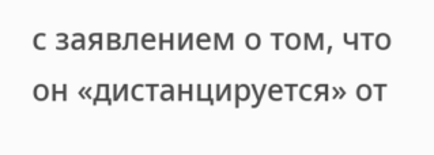с заявлением о том, что он «дистанцируется» от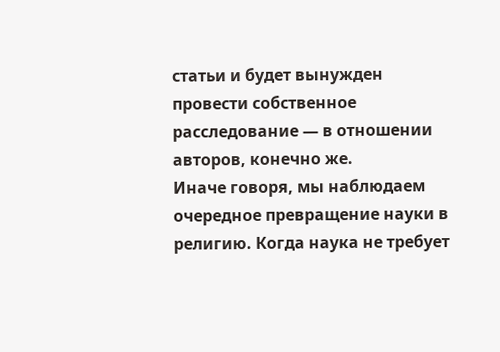статьи и будет вынужден провести собственное расследование — в отношении авторов, конечно же.
Иначе говоря, мы наблюдаем очередное превращение науки в религию. Когда наука не требует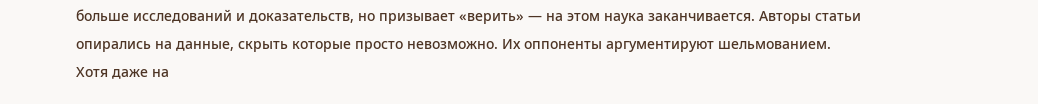больше исследований и доказательств, но призывает «верить» — на этом наука заканчивается. Авторы статьи опирались на данные, скрыть которые просто невозможно. Их оппоненты аргументируют шельмованием.
Хотя даже на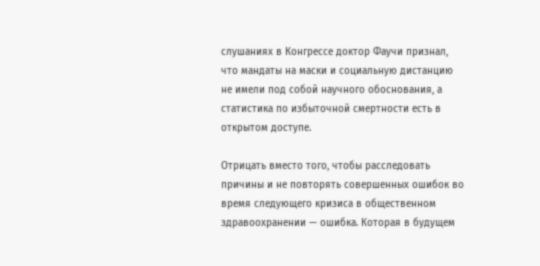слушаниях в Конгрессе доктор Фаучи признал, что мандаты на маски и социальную дистанцию не имели под собой научного обоснования, а статистика по избыточной смертности есть в открытом доступе.

Отрицать вместо того, чтобы расследовать причины и не повторять совершенных ошибок во время следующего кризиса в общественном здравоохранении — ошибка. Которая в будущем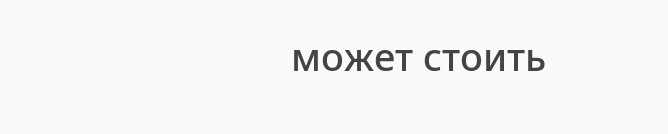может стоить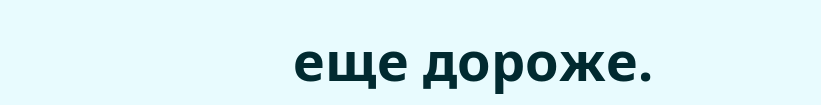еще дороже.